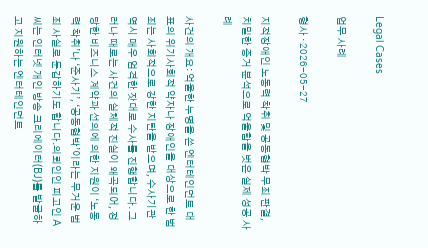Legal Cases

업무 사례

형사 · 2026-05-27

지적장애인 노동력 착취 및 공동협박 무죄 판결, 치밀한 증거 분석으로 억울함을 벗은 실제 성공 사례

사건의 개요: 억울한 누명을 쓴 엔터테인먼트 대표의 위기사회적 약자나 장애인을 대상으로 한 범죄는 사회적으로 강한 지탄을 받으며, 수사기관 역시 매우 엄격한 잣대로 수사를 진행합니다. 그러나 때로는 사건의 실체적 진실이 왜곡되어, 정당한 비즈니스 계약과 선의에 의한 지원이 ‘노동력 착취’나 ‘준사기’, ‘공동협박’이라는 무거운 범죄 사실로 둔갑하기도 합니다.의뢰인인 피고인 A씨는 인터넷 개인 방송 크리에이터(BJ)를 발굴하고 지원하는 엔터테인먼트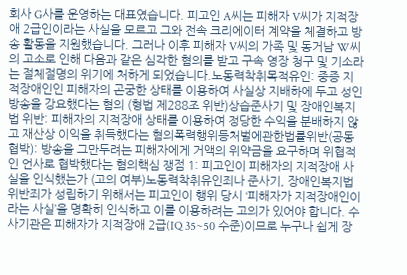회사 G사를 운영하는 대표였습니다. 피고인 A씨는 피해자 V씨가 지적장애 2급인이라는 사실을 모르고 그와 전속 크리에이터 계약을 체결하고 방송 활동을 지원했습니다. 그러나 이후 피해자 V씨의 가족 및 동거남 W씨의 고소로 인해 다음과 같은 심각한 혐의를 받고 구속 영장 청구 및 기소라는 절체절명의 위기에 처하게 되었습니다.노동력착취목적유인: 중증 지적장애인인 피해자의 곤궁한 상태를 이용하여 사실상 지배하에 두고 성인방송을 강요했다는 혐의 (형법 제288조 위반)상습준사기 및 장애인복지법 위반: 피해자의 지적장애 상태를 이용하여 정당한 수익을 분배하지 않고 재산상 이익을 취득했다는 혐의폭력행위등처벌에관한법률위반(공동협박): 방송을 그만두려는 피해자에게 거액의 위약금을 요구하며 위협적인 언사로 협박했다는 혐의핵심 쟁점 1: 피고인이 피해자의 지적장애 사실을 인식했는가 (고의 여부)노동력착취유인죄나 준사기, 장애인복지법 위반죄가 성립하기 위해서는 피고인이 행위 당시 ‘피해자가 지적장애인이라는 사실’을 명확히 인식하고 이를 이용하려는 고의가 있어야 합니다. 수사기관은 피해자가 지적장애 2급(IQ 35~50 수준)이므로 누구나 쉽게 장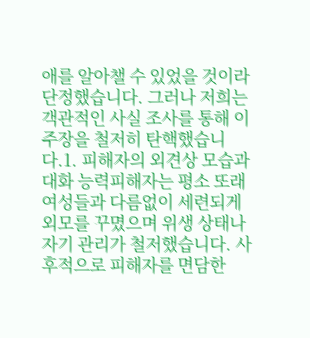애를 알아챌 수 있었을 것이라 단정했습니다. 그러나 저희는 객관적인 사실 조사를 통해 이 주장을 철저히 탄핵했습니다.1. 피해자의 외견상 모습과 대화 능력피해자는 평소 또래 여성들과 다름없이 세련되게 외모를 꾸몄으며 위생 상태나 자기 관리가 철저했습니다. 사후적으로 피해자를 면담한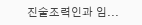진술조력인과 임...